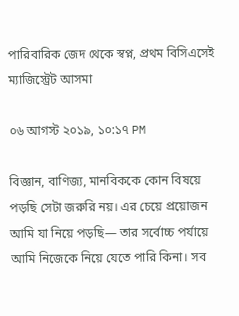পারিবারিক জেদ থেকে স্বপ্ন, প্রথম বিসিএসেই ম্যাজিস্ট্রেট আসমা

০৬ আগস্ট ২০১৯, ১০:১৭ PM

বিজ্ঞান, বাণিজ্য, মানবিককে কোন বিষয়ে পড়ছি সেটা জরুরি নয়। এর চেয়ে প্রয়োজন আমি যা নিয়ে পড়ছি— তার সর্বোচ্চ পর্যায়ে আমি নিজেকে নিয়ে যেতে পারি কিনা। সব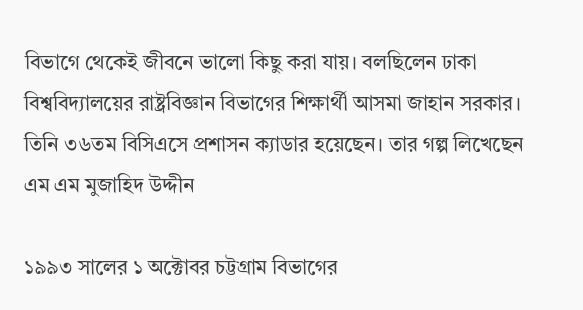বিভাগে থেকেই জীবনে ভালো কিছু করা যায়। বলছিলেন ঢাকা বিশ্ববিদ্যালয়ের রাষ্ট্রবিজ্ঞান বিভাগের শিক্ষার্থী আসমা জাহান সরকার। তিনি ৩৬তম বিসিএসে প্রশাসন ক্যাডার হয়েছেন। তার গল্প লিখেছেন এম এম মুজাহিদ উদ্দীন

১৯৯৩ সালের ১ অক্টোবর চট্টগ্রাম বিভাগের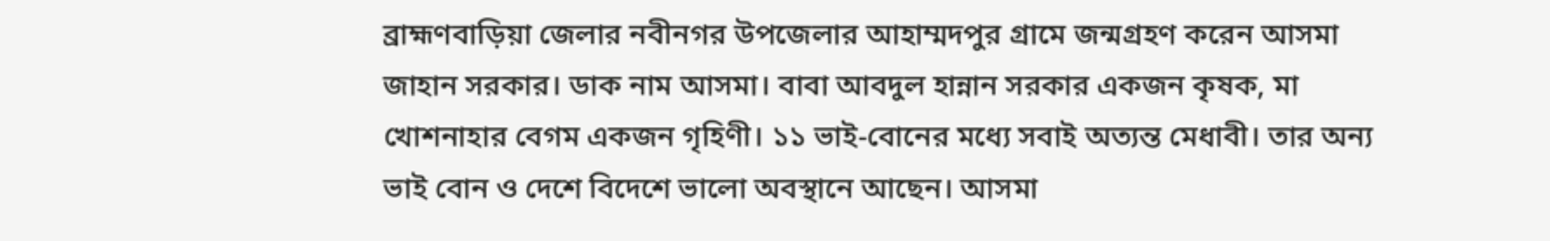ব্রাহ্মণবাড়িয়া জেলার নবীনগর উপজেলার আহাম্মদপুর গ্রামে জন্মগ্রহণ করেন আসমা জাহান সরকার। ডাক নাম আসমা। বাবা আবদুল হান্নান সরকার একজন কৃষক, মা খোশনাহার বেগম একজন গৃহিণী। ১১ ভাই-বোনের মধ্যে সবাই অত্যন্ত মেধাবী। তার অন্য ভাই বোন ও দেশে বিদেশে ভালো অবস্থানে আছেন। আসমা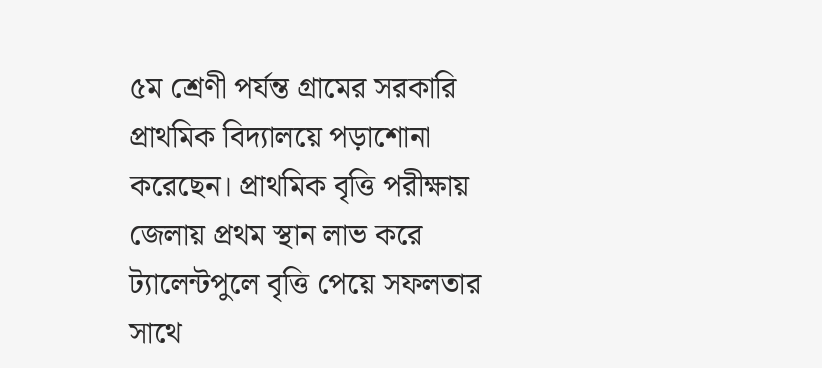৫ম শ্রেণী পর্যন্ত গ্রামের সরকারি প্রাথমিক বিদ্যালয়ে পড়াশোনা করেছেন। প্রাথমিক বৃত্তি পরীক্ষায় জেলায় প্রথম স্থান লাভ করে ট্যালেন্টপুলে বৃত্তি পেয়ে সফলতার সাথে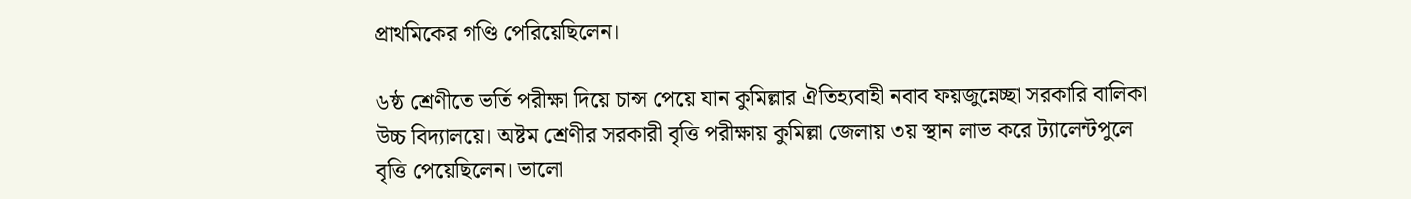প্রাথমিকের গণ্ডি পেরিয়েছিলেন।

৬ষ্ঠ শ্রেণীতে ভর্তি পরীক্ষা দিয়ে চান্স পেয়ে যান কুমিল্লার ঐতিহ্যবাহী নবাব ফয়জুন্নেচ্ছা সরকারি বালিকা উচ্চ বিদ্যালয়ে। অষ্টম শ্রেণীর সরকারী বৃত্তি পরীক্ষায় কুমিল্লা জেলায় ৩য় স্থান লাভ করে ট্যালেন্টপুলে বৃত্তি পেয়েছিলেন। ভালো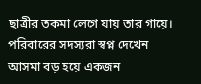ছাত্রীর তকমা লেগে যায় তার গায়ে। পরিবারের সদস্যরা স্বপ্ন দেখেন আসমা বড় হয়ে একজন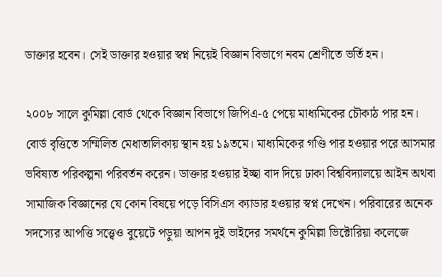ডাক্তার হবেন। সেই ডাক্তার হওয়ার স্বপ্ন নিয়েই বিজ্ঞান বিভাগে নবম শ্রেণীতে ভর্তি হন।

২০০৮ সালে কুমিল্লা বোর্ড থেকে বিজ্ঞান বিভাগে জিপিএ-৫ পেয়ে মাধ্যমিকের চৌকাঠ পার হন। বোর্ড বৃত্তিতে সম্মিলিত মেধাতালিকায় স্থান হয় ১৯তমে। মাধ্যমিকের গণ্ডি পার হওয়ার পরে আসমার ভবিষ্যত পরিকল্পনা পরিবর্তন করেন। ডাক্তার হওয়ার ইচ্ছা বাদ দিয়ে ঢাকা বিশ্ববিদ্যালয়ে আইন অথবা সামাজিক বিজ্ঞানের যে কোন বিষয়ে পড়ে বিসিএস ক্যাডার হওয়ার স্বপ্ন দেখেন। পরিবারের অনেক সদস্যের আপত্তি সত্ত্বেও বুয়েটে পড়ুয়া আপন দুই ভাইদের সমর্থনে কুমিল্লা ভিক্টোরিয়া কলেজে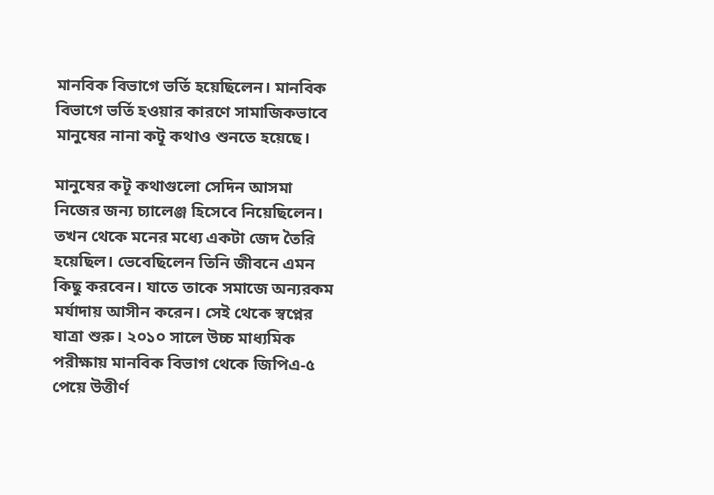মানবিক বিভাগে ভর্তি হয়েছিলেন। মানবিক বিভাগে ভর্তি হওয়ার কারণে সামাজিকভাবে মানুষের নানা কটূ কথাও শুনতে হয়েছে।

মানুষের কটূ কথাগুলো সেদিন আসমা নিজের জন্য চ্যালেঞ্জ হিসেবে নিয়েছিলেন। তখন থেকে মনের মধ্যে একটা জেদ তৈরি হয়েছিল। ভেবেছিলেন তিনি জীবনে এমন কিছু করবেন। যাতে তাকে সমাজে অন্যরকম মর্যাদায় আসীন করেন। সেই থেকে স্বপ্নের যাত্রা শুরু। ২০১০ সালে উচ্চ মাধ্যমিক পরীক্ষায় মানবিক বিভাগ থেকে জিপিএ-৫ পেয়ে উত্তীর্ণ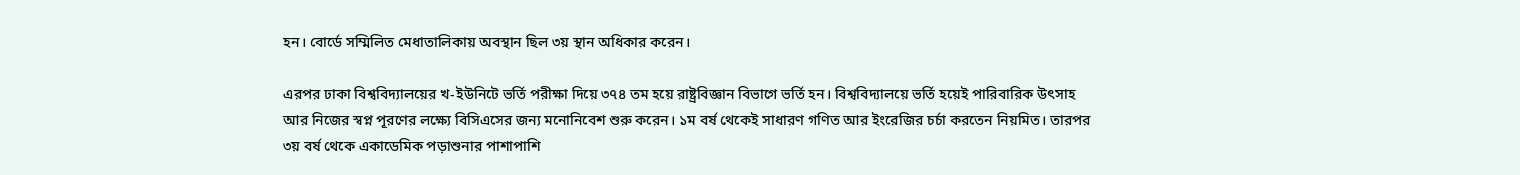হন। বোর্ডে সম্মিলিত মেধাতালিকায় অবস্থান ছিল ৩য় স্থান অধিকার করেন।

এরপর ঢাকা বিশ্ববিদ্যালয়ের খ-ইউনিটে ভর্তি পরীক্ষা দিয়ে ৩৭৪ তম হয়ে রাষ্ট্রবিজ্ঞান বিভাগে ভর্তি হন। বিশ্ববিদ্যালয়ে ভর্তি হয়েই পারিবারিক উৎসাহ আর নিজের স্বপ্ন পূরণের লক্ষ্যে বিসিএসের জন্য মনোনিবেশ শুরু করেন। ১ম বর্ষ থেকেই সাধারণ গণিত আর ইংরেজির চর্চা করতেন নিয়মিত। তারপর ৩য় বর্ষ থেকে একাডেমিক পড়াশুনার পাশাপাশি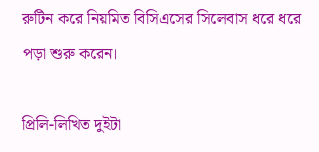রুটিন করে নিয়মিত বিসিএসের সিলেবাস ধরে ধরে পড়া শুরু করেন।

প্রিলি-লিখিত দুইটা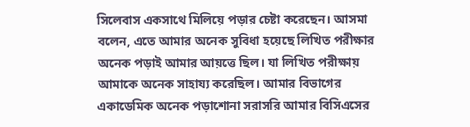সিলেবাস একসাথে মিলিয়ে পড়ার চেষ্টা করেছেন। আসমা বলেন, এতে আমার অনেক সুবিধা হয়েছে লিখিত পরীক্ষার অনেক পড়াই আমার আয়ত্তে ছিল। যা লিখিত পরীক্ষায় আমাকে অনেক সাহায্য করেছিল। আমার বিভাগের একাডেমিক অনেক পড়াশোনা সরাসরি আমার বিসিএসের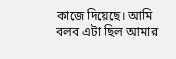কাজে দিয়েছে। আমি বলব এটা ছিল আমার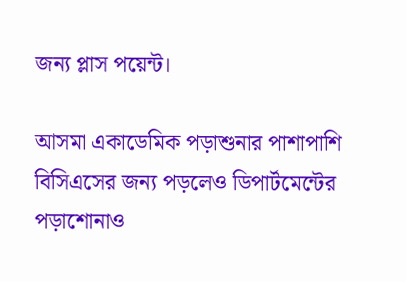জন্য প্লাস পয়েন্ট।

আসমা একাডেমিক পড়াশুনার পাশাপাশি বিসিএসের জন্য পড়লেও ডিপার্টমেন্টের পড়াশোনাও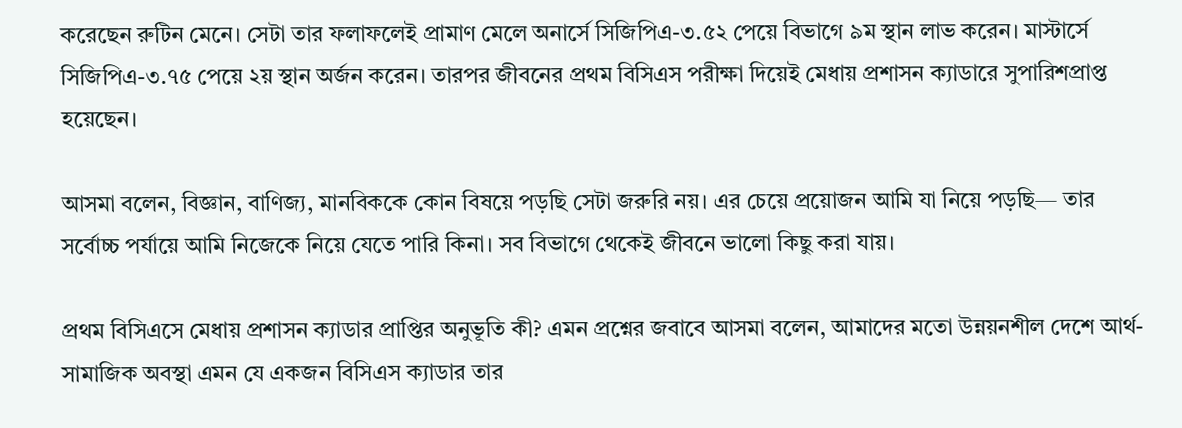করেছেন রুটিন মেনে। সেটা তার ফলাফলেই প্রামাণ মেলে অনার্সে সিজিপিএ-৩.৫২ পেয়ে বিভাগে ৯ম স্থান লাভ করেন। মাস্টার্সে সিজিপিএ-৩.৭৫ পেয়ে ২য় স্থান অর্জন করেন। তারপর জীবনের প্রথম বিসিএস পরীক্ষা দিয়েই মেধায় প্রশাসন ক্যাডারে সুপারিশপ্রাপ্ত হয়েছেন।

আসমা বলেন, বিজ্ঞান, বাণিজ্য, মানবিককে কোন বিষয়ে পড়ছি সেটা জরুরি নয়। এর চেয়ে প্রয়োজন আমি যা নিয়ে পড়ছি— তার সর্বোচ্চ পর্যায়ে আমি নিজেকে নিয়ে যেতে পারি কিনা। সব বিভাগে থেকেই জীবনে ভালো কিছু করা যায়।

প্রথম বিসিএসে মেধায় প্রশাসন ক্যাডার প্রাপ্তির অনুভূতি কী? এমন প্রশ্নের জবাবে আসমা বলেন, আমাদের মতো উন্নয়নশীল দেশে আর্থ-সামাজিক অবস্থা এমন যে একজন বিসিএস ক্যাডার তার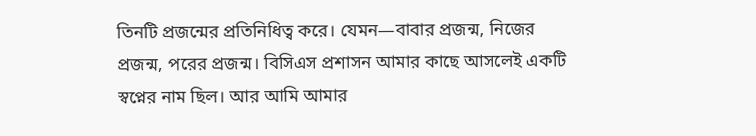তিনটি প্রজন্মের প্রতিনিধিত্ব করে। যেমন—বাবার প্রজন্ম, নিজের প্রজন্ম, পরের প্রজন্ম। বিসিএস প্রশাসন আমার কাছে আসলেই একটি স্বপ্নের নাম ছিল। আর আমি আমার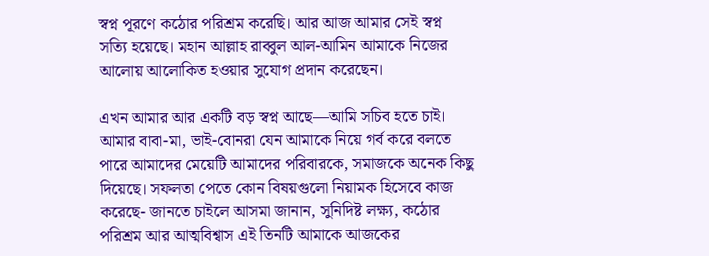স্বপ্ন পূরণে কঠোর পরিশ্রম করেছি। আর আজ আমার সেই স্বপ্ন সত্যি হয়েছে। মহান আল্লাহ রাব্বুল আল-আমিন আমাকে নিজের আলোয় আলোকিত হওয়ার সুযোগ প্রদান করেছেন।

এখন আমার আর একটি বড় স্বপ্ন আছে—আমি সচিব হতে চাই। আমার বাবা-মা, ভাই-বোনরা যেন আমাকে নিয়ে গর্ব করে বলতে পারে আমাদের মেয়েটি আমাদের পরিবারকে, সমাজকে অনেক কিছু দিয়েছে। সফলতা পেতে কোন বিষয়গুলো নিয়ামক হিসেবে কাজ করেছে- জানতে চাইলে আসমা জানান, সুনিদিষ্ট লক্ষ্য, কঠোর পরিশ্রম আর আত্মবিশ্বাস এই তিনটি আমাকে আজকের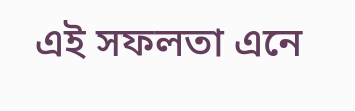এই সফলতা এনে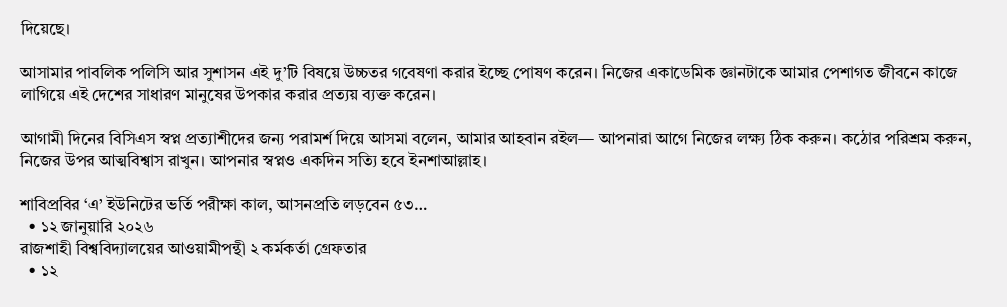দিয়েছে।

আসামার পাবলিক পলিসি আর সুশাসন এই দু’টি বিষয়ে উচ্চতর গবেষণা করার ইচ্ছে পোষণ করেন। নিজের একাডেমিক জ্ঞানটাকে আমার পেশাগত জীবনে কাজে লাগিয়ে এই দেশের সাধারণ মানুষের উপকার করার প্রত্যয় ব্যক্ত করেন।

আগামী দিনের বিসিএস স্বপ্ন প্রত্যাশীদের জন্য পরামর্শ দিয়ে আসমা বলেন, আমার আহবান রইল— আপনারা আগে নিজের লক্ষ্য ঠিক করুন। কঠোর পরিশ্রম করুন, নিজের উপর আত্মবিশ্বাস রাখুন। আপনার স্বপ্নও একদিন সত্যি হবে ইনশাআল্লাহ।

শাবিপ্রবির ‘এ’ ইউনিটের ভর্তি পরীক্ষা কাল, আসনপ্রতি লড়বেন ৫৩…
  • ১২ জানুয়ারি ২০২৬
রাজশাহী বিশ্ববিদ্যালয়ের আওয়ামীপন্থী ২ কর্মকর্তা গ্রেফতার
  • ১২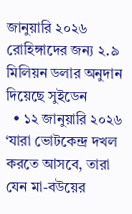জানুয়ারি ২০২৬
রোহিঙ্গাদের জন্য ২.৯ মিলিয়ন ডলার অনুদান দি‌য়ে‌ছে সুইডেন
  • ১২ জানুয়ারি ২০২৬
‘যারা ভোটকেন্দ্র দখল করতে আসবে, তারা যেন মা-বউয়ের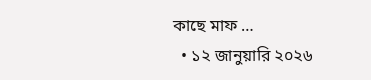কাছে মাফ …
  • ১২ জানুয়ারি ২০২৬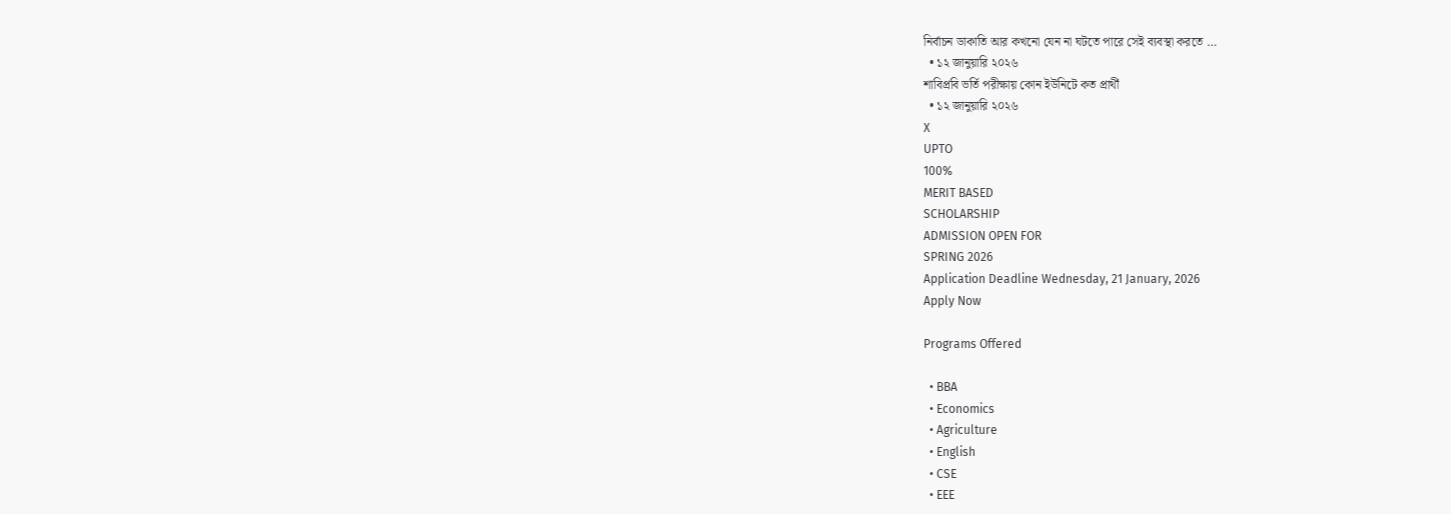নির্বাচন ডাকাতি আর কখনো যেন না ঘটতে পারে সেই ব্যবস্থা করতে …
  • ১২ জানুয়ারি ২০২৬
শাবিপ্রবি ভর্তি পরীক্ষায় কোন ইউনিটে কত প্রার্থী
  • ১২ জানুয়ারি ২০২৬
X
UPTO
100%
MERIT BASED
SCHOLARSHIP
ADMISSION OPEN FOR
SPRING 2026
Application Deadline Wednesday, 21 January, 2026
Apply Now

Programs Offered

  • BBA
  • Economics
  • Agriculture
  • English
  • CSE
  • EEE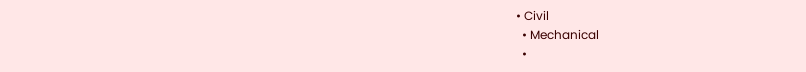• Civil
  • Mechanical
  •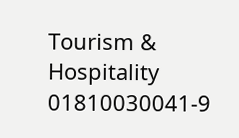Tourism & Hospitality
01810030041-9